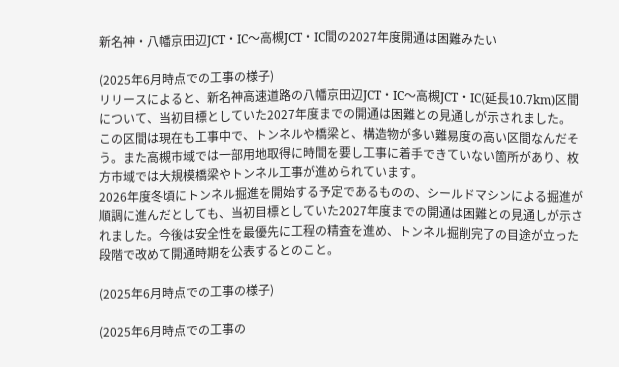新名神・八幡京田辺JCT・IC〜高槻JCT・IC間の2027年度開通は困難みたい

(2025年6月時点での工事の様子)
リリースによると、新名神高速道路の八幡京田辺JCT・IC〜高槻JCT・IC(延長10.7km)区間について、当初目標としていた2027年度までの開通は困難との見通しが示されました。
この区間は現在も工事中で、トンネルや橋梁と、構造物が多い難易度の高い区間なんだそう。また高槻市域では一部用地取得に時間を要し工事に着手できていない箇所があり、枚方市域では大規模橋梁やトンネル工事が進められています。
2026年度冬頃にトンネル掘進を開始する予定であるものの、シールドマシンによる掘進が順調に進んだとしても、当初目標としていた2027年度までの開通は困難との見通しが示されました。今後は安全性を最優先に工程の精査を進め、トンネル掘削完了の目途が立った段階で改めて開通時期を公表するとのこと。

(2025年6月時点での工事の様子)

(2025年6月時点での工事の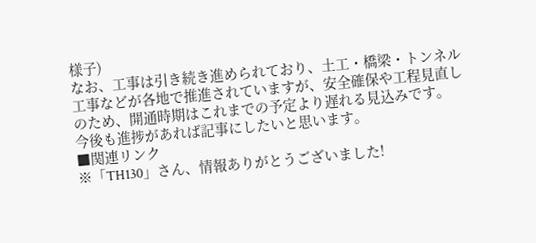様子)
なお、工事は引き続き進められており、土工・橋梁・トンネル工事などが各地で推進されていますが、安全確保や工程見直しのため、開通時期はこれまでの予定より遅れる見込みです。
今後も進捗があれば記事にしたいと思います。
■関連リンク
※「TH130」さん、情報ありがとうございました!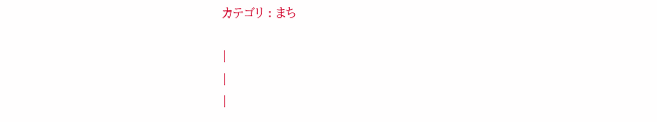カテゴリ : まち

|
|
|